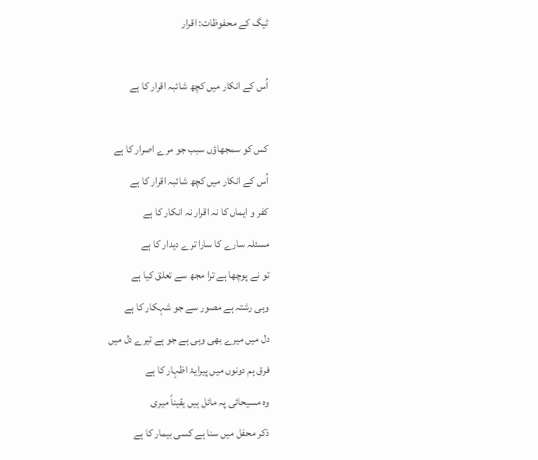ٹیگ کے محفوظات: اقرار

اُس کے انکار میں کچھ شائبہ اقرار کا ہے

کس کو سمجھاؤں سبب جو مرے اصرار کا ہے
اُس کے انکار میں کچھ شائبہ اقرار کا ہے
کفر و ایماں کا نہ اقرار نہ انکار کا ہے
مسئلہ سارے کا سارا ترے دیدار کا ہے
تو نے پوچھا ہے ترا مجھ سے تعلق کیا ہے
وہی رشتہ ہے مصور سے جو شہکار کا ہے
دل میں میرے بھی وہی ہے جو ہے تیرے دل میں
فرق ہم دونوں میں پیرایۂ اظہار کا ہے
وہ مسیحائی پہ مائل ہیں یقیناً میری
ذکر محفل میں سنا ہے کسی بیمار کا ہے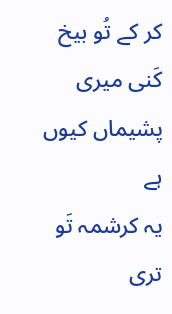کر کے تُو بیخ کَنی میری پشیماں کیوں ہے
یہ کرشمہ تَو تری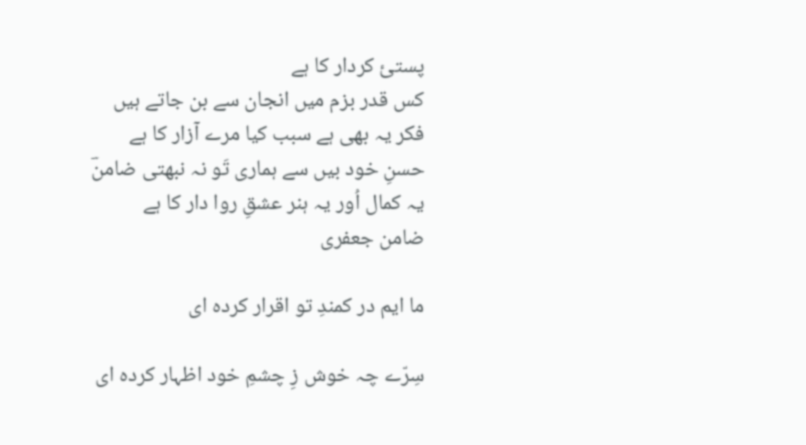پستیٔ کردار کا ہے
کس قدر بزم میں انجان سے بن جاتے ہیں
فکر یہ بھی ہے سبب کیا مرے آزار کا ہے
حسنِ خود بیں سے ہماری تَو نہ نبھتی ضامنؔ
یہ کمال اُور یہ ہنر عشقِ روا دار کا ہے
ضامن جعفری

ما ایم در کمندِ تو اقرار کردہ ای

سِرّے چہ خوش زِ چشمِ خود اظہار کردہ ای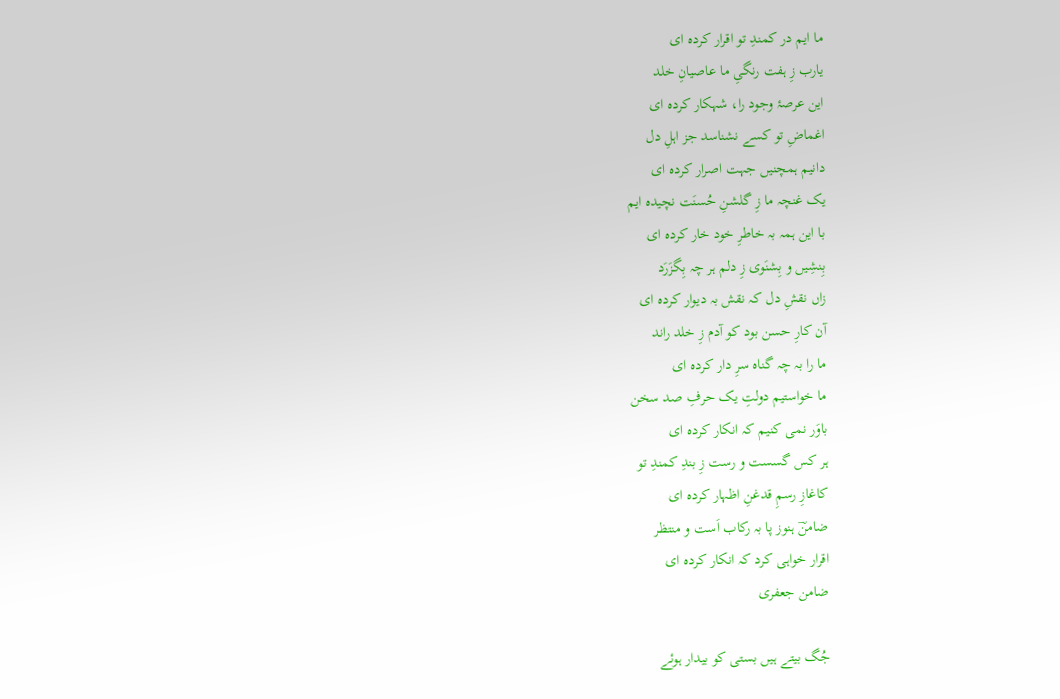ما ایم در کمندِ تو اقرار کردہ ای
یارب زِ ہفت رنگیِ ما عاصیانِ خلد
این عرصۂ وجود را، شہکار کردہ ای
اغماضِ تو کسے نشناسد جز اہلِ دل
دانیم ہمچنیں جہت اصرار کردہ ای
یک غنچہ ما زِ گلشنِ حُسنَت نچیدہ ایم
با این ہمہ بہ خاطرِ خود خار کردہ ای
بِنشِیں و بِشنَوی زِ دلم ہر چہ بِگزَرَد
زاں نقشِ دل کہ نقش بہ دیوار کردہ ای
آن کارِ حسن بود کو آدم زِ خلد راند
ما را بہ چہ گناہ سرِ دار کردہ ای
ما خواستیم دولتِ یک حرفِ صد سخن
باوَر نمی کنیم کہ انکار کردہ ای
ہر کس گسست و رست زِ بندِ کمندِ تو
کاغازِ رسمِ قدغنِ اظہار کردہ ای
ضامنؔ ہنوز پا بہ رکاب اَست و منتظر
اقرار خواہی کرد کہ انکار کردہ ای
ضامن جعفری

جُگ بیتے ہیں بستی کو بیدار ہوئے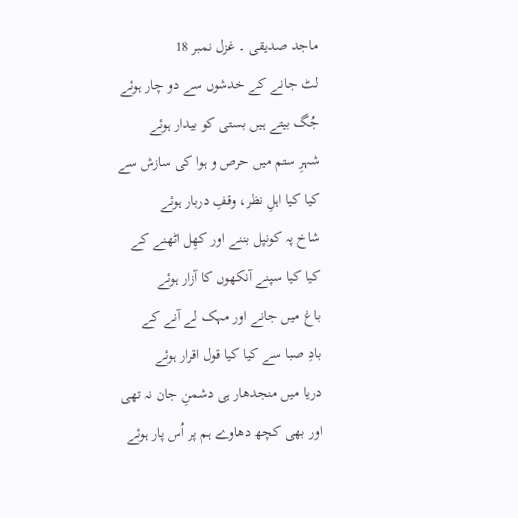ماجد صدیقی ۔ غزل نمبر 18
لٹ جانے کے خدشوں سے دو چار ہوئے
جُگ بیتے ہیں بستی کو بیدار ہوئے
شہرِ ستم میں حرص و ہوا کی سازش سے
کیا کیا اہلِ نظر، وقفِ دربار ہوئے
شاخ پہ کونپل بننے اور کھِل اٹھنے کے
کیا کیا سپنے آنکھوں کا آزار ہوئے
باغ میں جانے اور مہک لے آنے کے
بادِ صبا سے کیا کیا قول اقرار ہوئے
دریا میں منجدھار ہی دشمنِ جان نہ تھی
اور بھی کچھ دھاوے ہم پر اُس پار ہوئے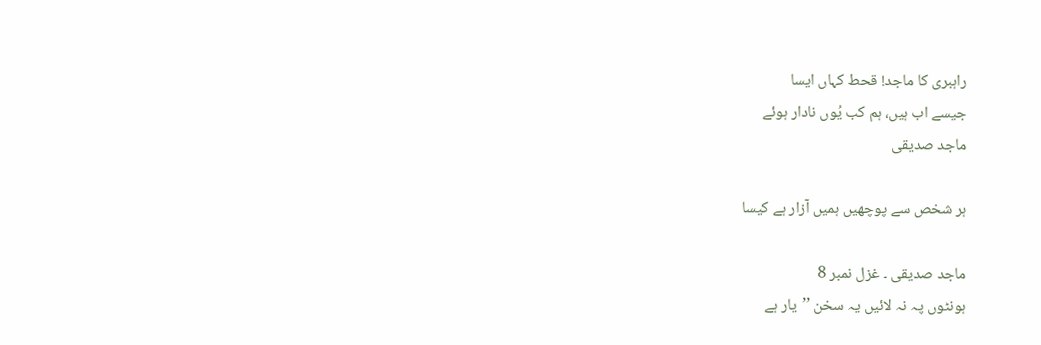راہبری کا ماجد! قحط کہاں ایسا
جیسے اب ہیں، ہم کب یُوں نادار ہوئے
ماجد صدیقی

ہر شخص سے پوچھیں ہمیں آزار ہے کیسا

ماجد صدیقی ۔ غزل نمبر 8
ہونٹوں پہ نہ لائیں یہ سخن ’’یار ہے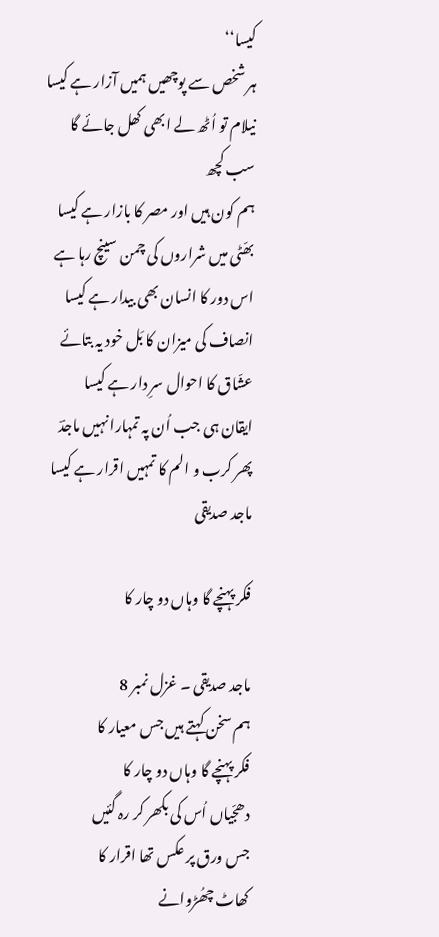کیسا‘‘
ہر شخص سے پوچھیں ہمیں آزار ہے کیسا
نیلام تو اُٹھ لے ابھی کھل جائے گا سب کچھ
ہم کون ہیں اور مصر کا بازار ہے کیسا
بھّٹی میں شراروں کی چمن سینچ رہا ہے
اس دور کا انسان بھی بیدار ہے کیسا
انصاف کی میزان کا بَل خود یہ بتائے
عشّاق کا احوال سرِ دار ہے کیسا
ایقان ہی جب اُن پہ تمہارا نہیں ماجدؔ
پھر کرب و الم کا تمہیں اقرار ہے کیسا
ماجد صدیقی

فکر پہنچے گا وہاں دو چار کا

ماجد صدیقی ۔ غزل نمبر 8
ہم سخن کہتے ہیں جس معیار کا
فکر پہنچے گا وہاں دو چار کا
دھجّیاں اُس کی بکھر کر رہ گئیں
جس ورق پر عکس تھا اقرار کا
کھاٹ چھُڑوانے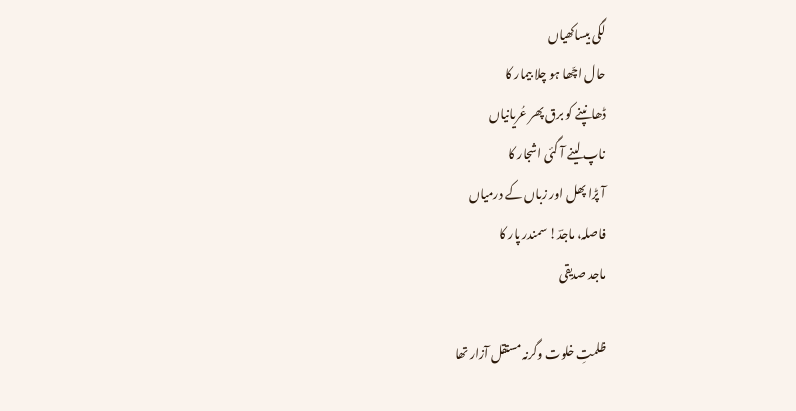لگی بیساکھیاں
حال اچّھا ہو چلا بیمار کا
ڈھانپنے کو برق پھر عُریانیاں
ناپ لینے آ گئی اشجار کا
آ پڑا پھل اور زباں کے درمیاں
فاصلہ، ماجدؔ! سمندر پار کا
ماجد صدیقی

ظلمتِ خلوت وگرنہ مستقل آزار تھا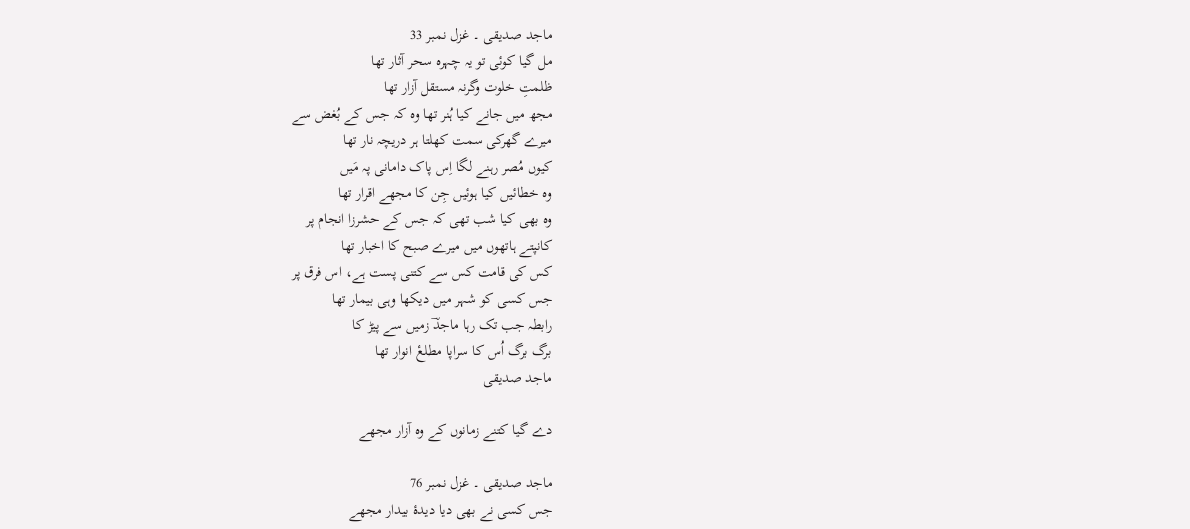ماجد صدیقی ۔ غزل نمبر 33
مل گیا کوئی تو یہ چہرہ سحر آثار تھا
ظلمتِ خلوت وگرنہ مستقل آزار تھا
مجھ میں جانے کیا ہُنر تھا وہ کہ جس کے بُغض سے
میرے گھرکی سمت کھلتا ہر دریچہ نار تھا
کیوں مُصر رہنے لگا اِس پاک دامانی پہ مَیں
وہ خطائیں کیا ہوئیں جِن کا مجھے اقرار تھا
وہ بھی کیا شب تھی کہ جس کے حشرزا انجام پر
کانپتے ہاتھوں میں میرے صبح کا اخبار تھا
کس کی قامت کس سے کتنی پست ہے، اس فرق پر
جس کسی کو شہر میں دیکھا وہی بیمار تھا
رابطہ جب تک رہا ماجدؔ زمیں سے پیڑ کا
برگ برگ اُس کا سراپا مطلعٔ انوار تھا
ماجد صدیقی

دے گیا کتنے زمانوں کے وہ آزار مجھے

ماجد صدیقی ۔ غزل نمبر 76
جس کسی نے بھی دیا دیدۂ بیدار مجھے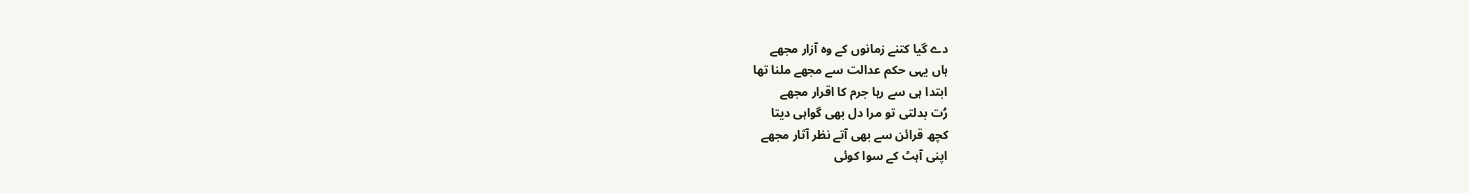دے گیا کتنے زمانوں کے وہ آزار مجھے
ہاں یہی حکم عدالت سے مجھے ملنا تھا
ابتدا ہی سے رہا جرم کا اقرار مجھے
رُت بدلتی تو مرا دل بھی گواہی دیتا
کچھ قرائن سے بھی آتے نظر آثار مجھے
اپنی آہٹ کے سوا کوئی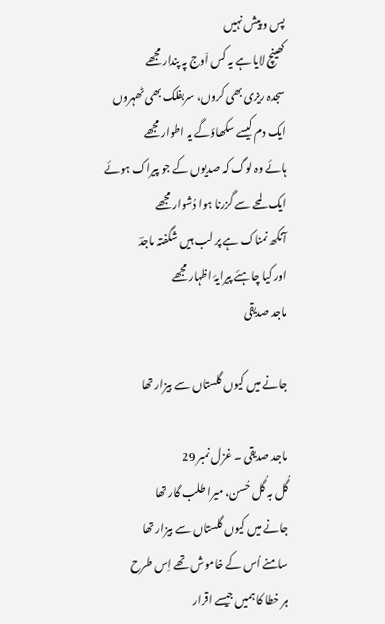پس و پیش نہیں
کھینچ لایا ہے یہ کس اَوج پہ پندار مجھے
سجدہ ریزی بھی کروں، سربفلک بھی ٹھہروں
ایک دم کیسے سکھاؤگے یہ اطوار مجھے
ہائے وہ لوگ کہ صدیوں کے جو پیراک ہوئے
ایک لمحے سے گزرنا ہوا دُشوار مجھے
آنکھ نمناک ہے پر لب ہیں شگفتہ ماجدؔ
اور کیا چاہئے پیرایۂ اظہار مجھے
ماجد صدیقی

جانے میں کیوں گلستاں سے بیزار تھا

ماجد صدیقی ۔ غزل نمبر 29
گُل بہ گُل حُسن، میرا طلب گار تھا
جانے میں کیوں گلستاں سے بیزار تھا
سامنے اُس کے خاموش تھے اِس طرح
ہر خطا کا ہمیں جیسے اقرار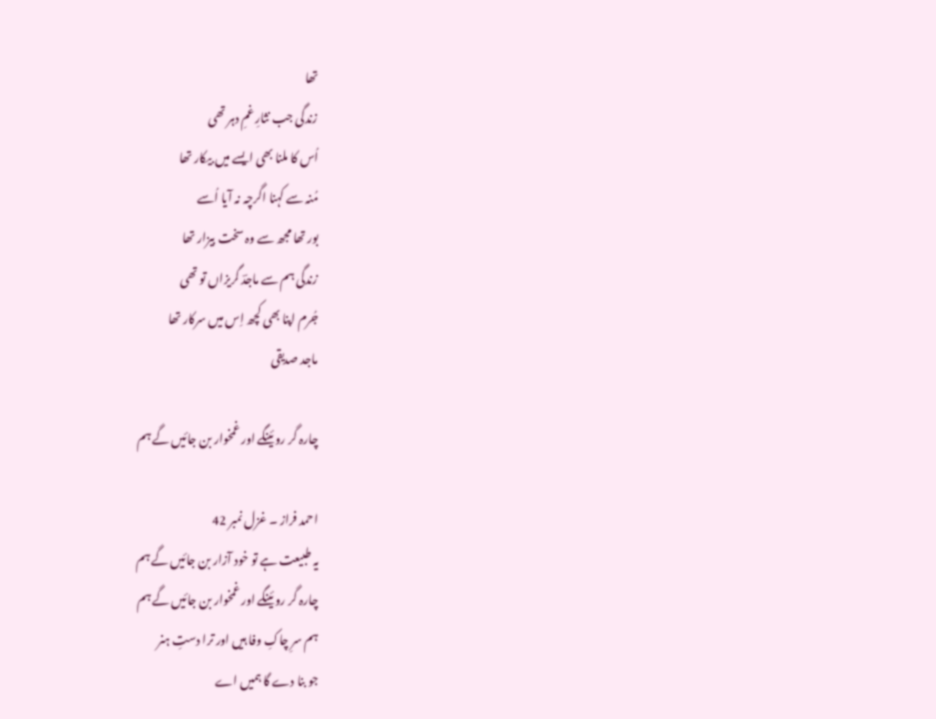تھا
زندگی جب نثارِ غمِ دہر تھی
اُس کا ملنا بھی ایسے میں بیکار تھا
مُنہ سے کہنا اگرچہ نہ آیا اُسے
بور تھا مجھ سے وہ سخت بیزار تھا
زندگی ہم سے ماجدؔ گریزاں تو تھی
جُرم اپنا بھی کچھ اِس میں سرکار تھا
ماجد صدیقی

چارہ گر روئینگے اور غمخوار بن جائیں گے ہم

احمد فراز ۔ غزل نمبر 42
یہ طبیعت ہے تو خود آزار بن جائیں گے ہم
چارہ گر روئینگے اور غمخوار بن جائیں گے ہم
ہم سرِ چاکِ وفا ہیں اور ترا دستِ ہنر
جو بنا دے گا ہمیں اے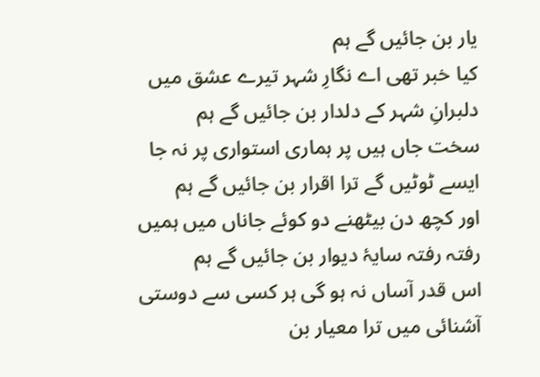یار بن جائیں گے ہم
کیا خبر تھی اے نگارِ شہر تیرے عشق میں
دلبرانِ شہر کے دلدار بن جائیں گے ہم
سخت جاں ہیں پر ہماری استواری پر نہ جا
ایسے ٹوٹیں گے ترا اقرار بن جائیں گے ہم
اور کچھ دن بیٹھنے دو کوئے جاناں میں ہمیں
رفتہ رفتہ سایۂ دیوار بن جائیں گے ہم
اس قدر آساں نہ ہو گی ہر کسی سے دوستی
آشنائی میں ترا معیار بن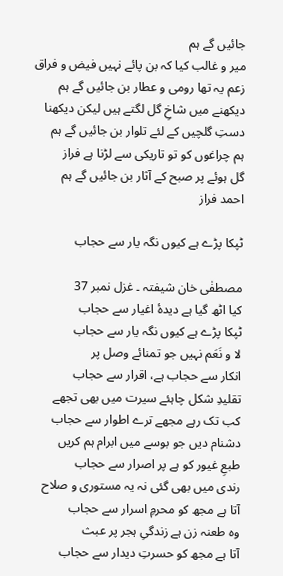جائیں گے ہم
میر و غالب کیا کہ بن پائے نہیں فیض و فراق
زعم یہ تھا رومی و عطار بن جائیں گے ہم
دیکھنے میں شاخِ گل لگتے ہیں لیکن دیکھنا
دستِ گلچیں کے لئے تلوار بن جائیں گے ہم
ہم چراغوں کو تو تاریکی سے لڑنا ہے فراز
گل ہوئے پر صبح کے آثار بن جائیں گے ہم
احمد فراز

ٹپکا پڑے ہے کیوں نگہ یار سے حجاب

مصطفٰی خان شیفتہ ۔ غزل نمبر 37
کیا اٹھ گیا ہے دیدۂ اغیار سے حجاب
ٹپکا پڑے ہے کیوں نگہ یار سے حجاب
لا و نَعَم نہیں جو تمنائے وصل پر
انکار سے حجاب ہے، اقرار سے حجاب
تقلیدِ شکل چاہئے سیرت میں بھی تجھے
کب تک رہے مجھے ترے اطوار سے حجاب
دشنام دیں جو بوسے میں ابرام ہم کریں
طبعِ غیور کو ہے پر اصرار سے حجاب
رندی میں بھی گئی نہ یہ مستوری و صلاح
آتا ہے مجھ کو محرمِ اسرار سے حجاب
وہ طعنہ زن ہے زندگیِ ہجر پر عبث
آتا ہے مجھ کو حسرتِ دیدار سے حجاب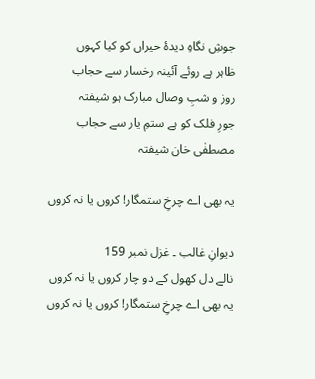جوشِ نگاہِ دیدۂ حیراں کو کیا کہوں
ظاہر ہے روئے آئینہ رخسار سے حجاب
روز و شبِ وصال مبارک ہو شیفتہ
جورِ فلک کو ہے ستمِ یار سے حجاب
مصطفٰی خان شیفتہ

یہ بھی اے چرخِ ستمگار! کروں یا نہ کروں

دیوانِ غالب ۔ غزل نمبر 159
نالے دل کھول کے دو چار کروں یا نہ کروں
یہ بھی اے چرخِ ستمگار! کروں یا نہ کروں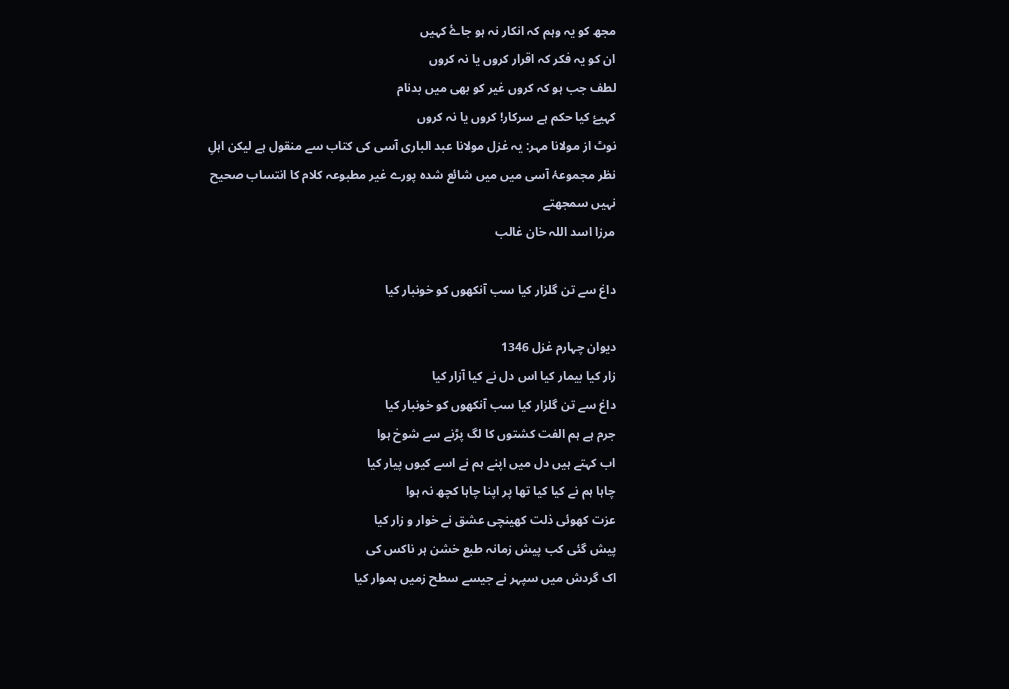مجھ کو یہ وہم کہ انکار نہ ہو جاۓ کہیں
ان کو یہ فکر کہ اقرار کروں یا نہ کروں
لطف جب ہو کہ کروں غیر کو بھی میں بدنام
کہیۓ کیا حکم ہے سرکار! کروں یا نہ کروں
نوٹ از مولانا مہر: یہ غزل مولانا عبد الباری آسی کی کتاب سے منقول ہے لیکن اہلِ نظر مجموعۂ آسی میں میں شائع شدہ پورے غیر مطبوعہ کلام کا انتساب صحیح نہیں سمجھتے
مرزا اسد اللہ خان غالب

داغ سے تن گلزار کیا سب آنکھوں کو خونبار کیا

دیوان چہارم غزل 1346
زار کیا بیمار کیا اس دل نے کیا آزار کیا
داغ سے تن گلزار کیا سب آنکھوں کو خونبار کیا
جرم ہے ہم الفت کشتوں کا لگ پڑنے سے شوخ ہوا
اب کہتے ہیں دل میں اپنے ہم نے اسے کیوں پیار کیا
چاہا ہم نے کیا کیا تھا پر اپنا چاہا کچھ نہ ہوا
عزت کھوئی ذلت کھینچی عشق نے خوار و زار کیا
پیش گئی کب پیش زمانہ طبع خشن ہر ناکس کی
اک گردش میں سپہر نے جیسے سطح زمیں ہموار کیا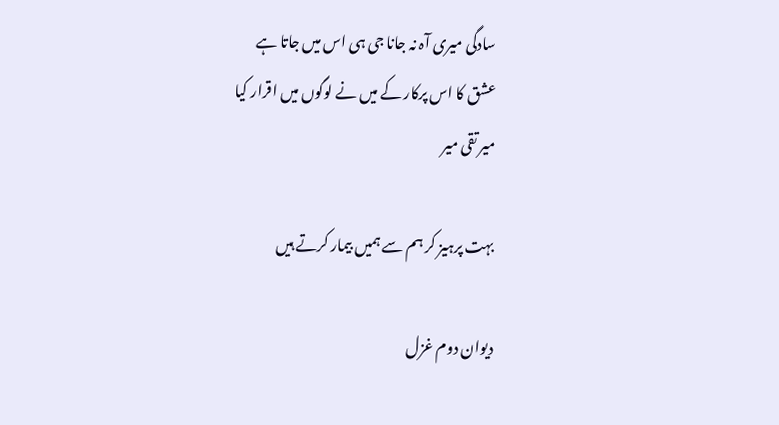سادگی میری آہ نہ جانا جی ہی اس میں جاتا ہے
عشق کا اس پرکار کے میں نے لوگوں میں اقرار کیا
میر تقی میر

بہت پرہیز کر ہم سے ہمیں بیمار کرتے ہیں

دیوان دوم غزل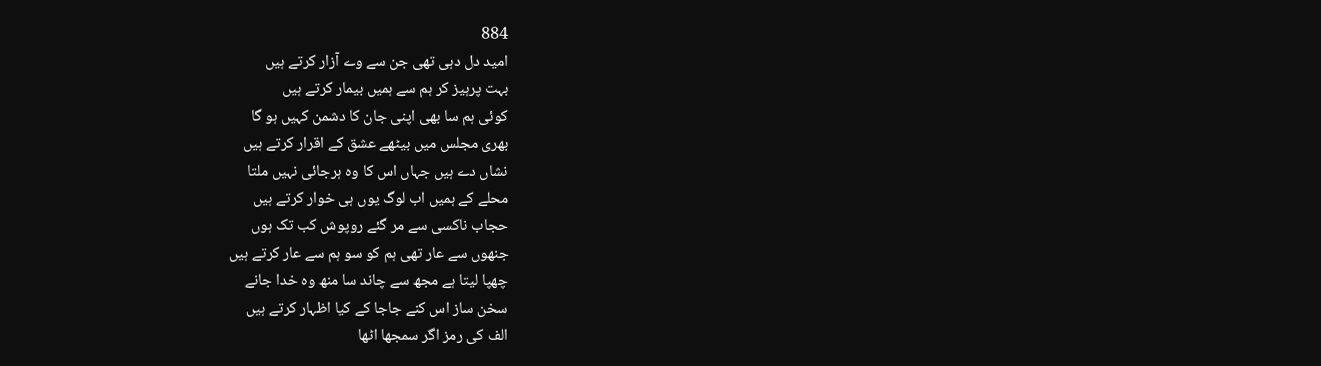884
امید دل دہی تھی جن سے وے آزار کرتے ہیں
بہت پرہیز کر ہم سے ہمیں بیمار کرتے ہیں
کوئی ہم سا بھی اپنی جان کا دشمن کہیں ہو گا
بھری مجلس میں بیٹھے عشق کے اقرار کرتے ہیں
نشاں دے ہیں جہاں اس کا وہ ہرجائی نہیں ملتا
محلے کے ہمیں اب لوگ یوں ہی خوار کرتے ہیں
حجاب ناکسی سے مر گئے روپوش کب تک ہوں
جنھوں سے عار تھی ہم کو سو ہم سے عار کرتے ہیں
چھپا لیتا ہے مجھ سے چاند سا منھ وہ خدا جانے
سخن ساز اس کنے جاجا کے کیا اظہار کرتے ہیں
الف کی رمز اگر سمجھا اٹھا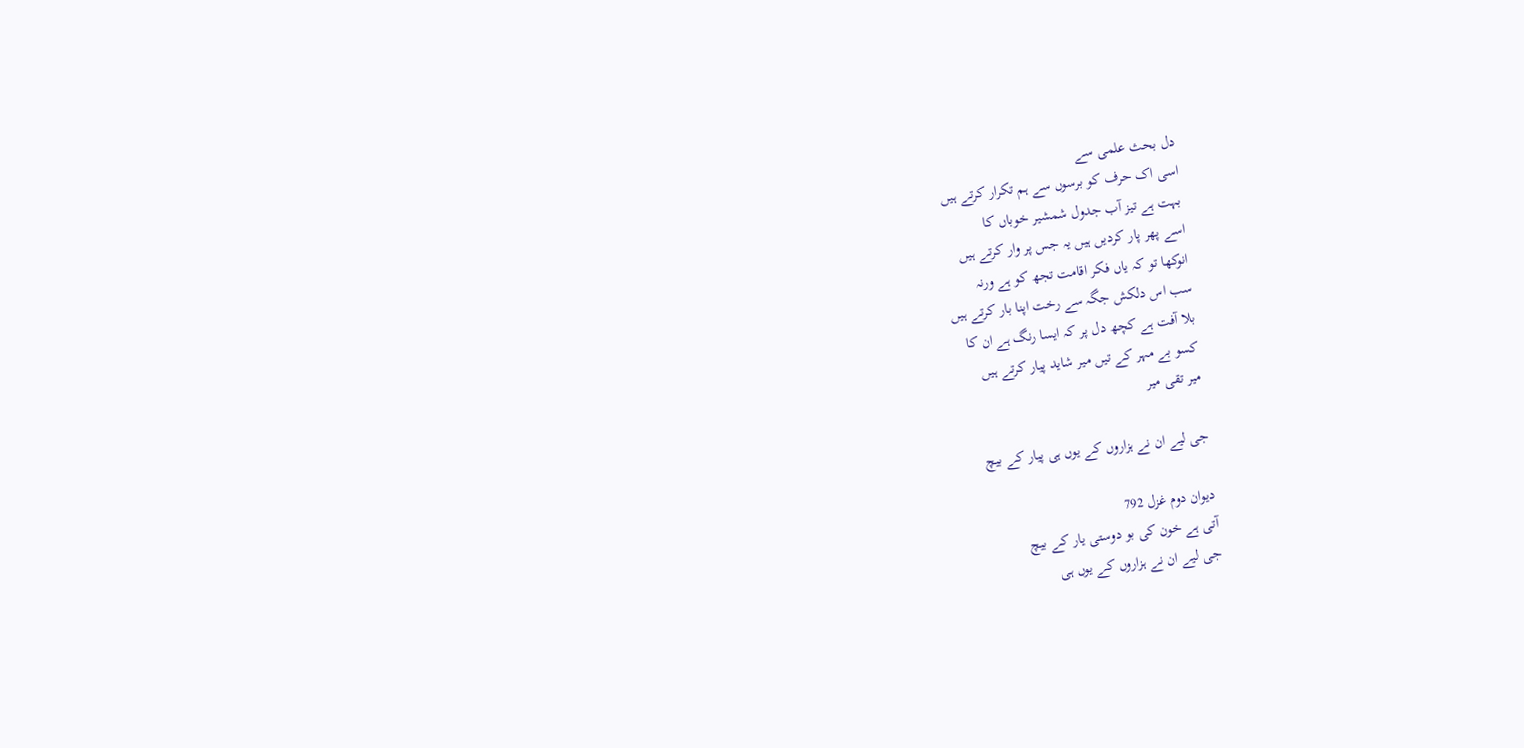دل بحث علمی سے
اسی اک حرف کو برسوں سے ہم تکرار کرتے ہیں
بہت ہے تیز آب جدول شمشیر خوباں کا
اسے پھر پار کردیں ہیں یہ جس پر وار کرتے ہیں
انوکھا تو کہ یاں فکر اقامت تجھ کو ہے ورنہ
سب اس دلکش جگہ سے رخت اپنا بار کرتے ہیں
بلا آفت ہے کچھ دل پر کہ ایسا رنگ ہے ان کا
کسو بے مہر کے تیں میر شاید پیار کرتے ہیں
میر تقی میر

جی لیے ان نے ہزاروں کے یوں ہی پیار کے بیچ

دیوان دوم غزل 792
آتی ہے خون کی بو دوستی یار کے بیچ
جی لیے ان نے ہزاروں کے یوں ہی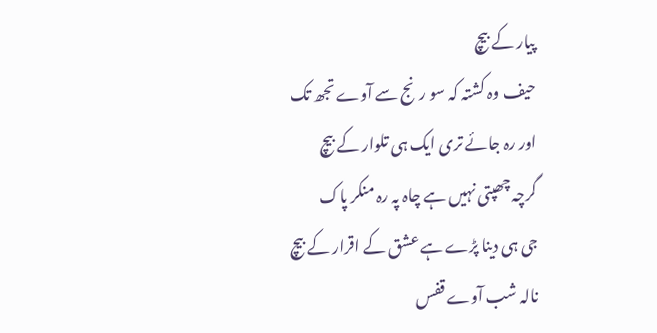پیار کے بیچ
حیف وہ کشتہ کہ سو رنج سے آوے تجھ تک
اور رہ جائے تری ایک ہی تلوار کے بیچ
گرچہ چھپتی نہیں ہے چاہ پہ رہ منکر پاک
جی ہی دینا پڑے ہے عشق کے اقرار کے بیچ
نالہ شب آوے قفس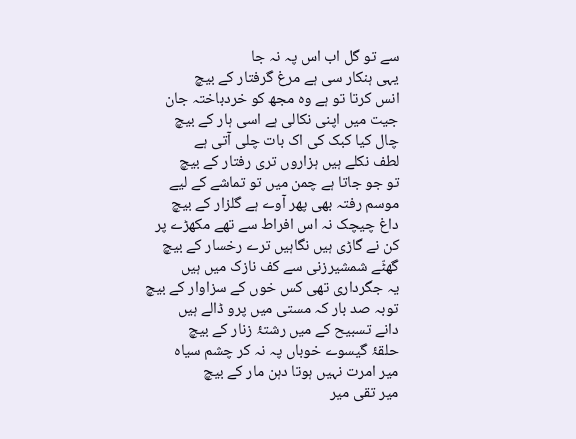سے تو گل اب اس پہ نہ جا
یہی ہنکار سی ہے مرغ گرفتار کے بیچ
انس کرتا تو ہے وہ مجھ کو خردباختہ جان
جیت میں اپنی نکالی ہے اسی ہار کے بیچ
چال کیا کبک کی اک بات چلی آتی ہے
لطف نکلے ہیں ہزاروں تری رفتار کے بیچ
تو جو جاتا ہے چمن میں تو تماشے کے لیے
موسم رفتہ بھی پھر آوے ہے گلزار کے بیچ
داغ چیچک نہ اس افراط سے تھے مکھڑے پر
کن نے گاڑی ہیں نگاہیں ترے رخسار کے بیچ
گھٹّے شمشیرزنی سے کف نازک میں ہیں
یہ جگرداری تھی کس خوں کے سزاوار کے بیچ
توبہ صد بار کہ مستی میں پرو ڈالے ہیں
دانے تسبیح کے میں رشتۂ زنار کے بیچ
حلقۂ گیسوے خوباں پہ نہ کر چشم سیاہ
میر امرت نہیں ہوتا دہن مار کے بیچ
میر تقی میر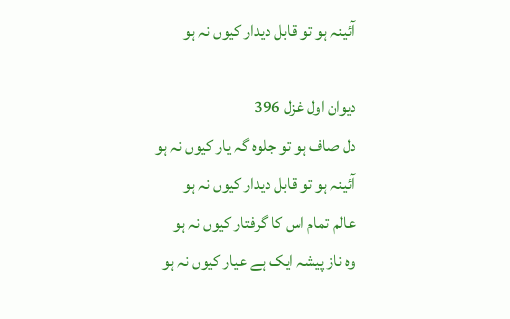آئینہ ہو تو قابل دیدار کیوں نہ ہو

دیوان اول غزل 396
دل صاف ہو تو جلوہ گہ یار کیوں نہ ہو
آئینہ ہو تو قابل دیدار کیوں نہ ہو
عالم تمام اس کا گرفتار کیوں نہ ہو
وہ ناز پیشہ ایک ہے عیار کیوں نہ ہو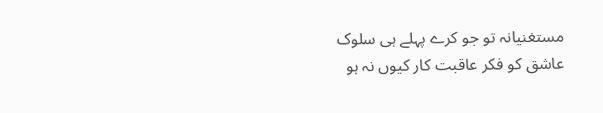مستغنیانہ تو جو کرے پہلے ہی سلوک
عاشق کو فکر عاقبت کار کیوں نہ ہو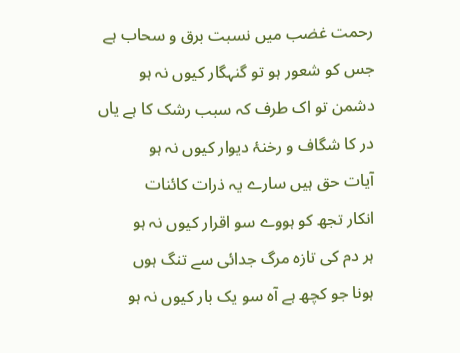رحمت غضب میں نسبت برق و سحاب ہے
جس کو شعور ہو تو گنہگار کیوں نہ ہو
دشمن تو اک طرف کہ سبب رشک کا ہے یاں
در کا شگاف و رخنۂ دیوار کیوں نہ ہو
آیات حق ہیں سارے یہ ذرات کائنات
انکار تجھ کو ہووے سو اقرار کیوں نہ ہو
ہر دم کی تازہ مرگ جدائی سے تنگ ہوں
ہونا جو کچھ ہے آہ سو یک بار کیوں نہ ہو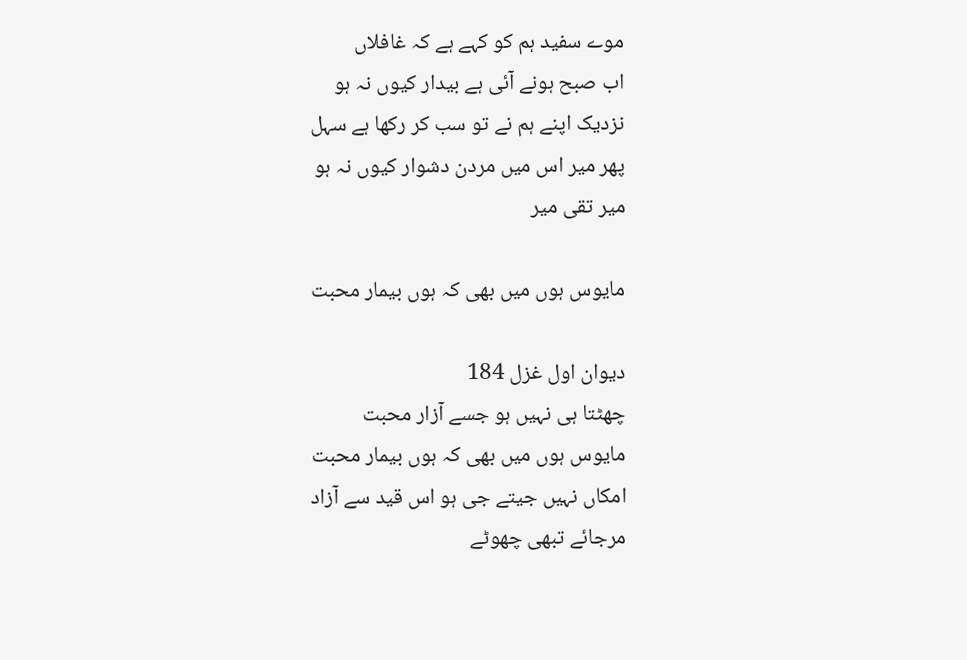موے سفید ہم کو کہے ہے کہ غافلاں
اب صبح ہونے آئی ہے بیدار کیوں نہ ہو
نزدیک اپنے ہم نے تو سب کر رکھا ہے سہل
پھر میر اس میں مردن دشوار کیوں نہ ہو
میر تقی میر

مایوس ہوں میں بھی کہ ہوں بیمار محبت

دیوان اول غزل 184
چھٹتا ہی نہیں ہو جسے آزار محبت
مایوس ہوں میں بھی کہ ہوں بیمار محبت
امکاں نہیں جیتے جی ہو اس قید سے آزاد
مرجائے تبھی چھوٹے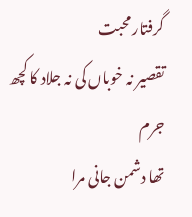گرفتار محبت
تقصیر نہ خوباں کی نہ جلاد کا کچھ جرم
تھا دشمن جانی مرا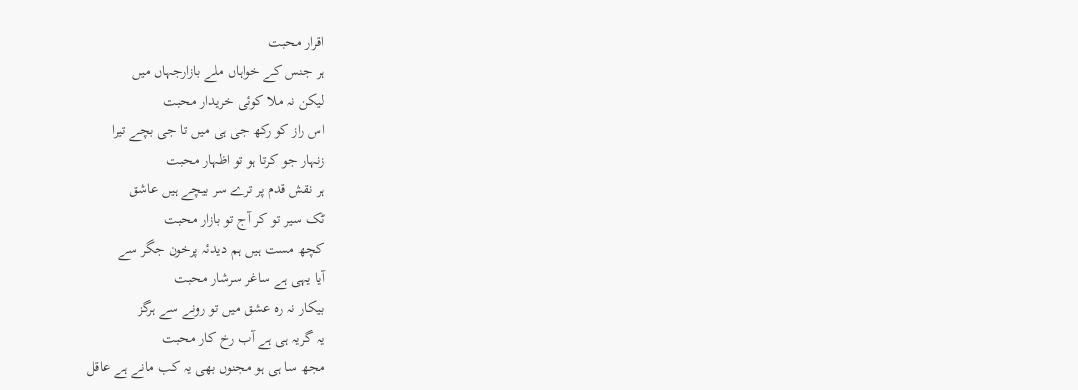اقرار محبت
ہر جنس کے خواہاں ملے بازارجہاں میں
لیکن نہ ملا کوئی خریدار محبت
اس راز کو رکھ جی ہی میں تا جی بچے تیرا
زنہار جو کرتا ہو تو اظہار محبت
ہر نقش قدم پر ترے سر بیچے ہیں عاشق
ٹک سیر تو کر آج تو بازار محبت
کچھ مست ہیں ہم دیدئہ پرخون جگر سے
آیا یہی ہے ساغر سرشار محبت
بیکار نہ رہ عشق میں تو رونے سے ہرگز
یہ گریہ ہی ہے آب رخ کار محبت
مجھ سا ہی ہو مجنوں بھی یہ کب مانے ہے عاقل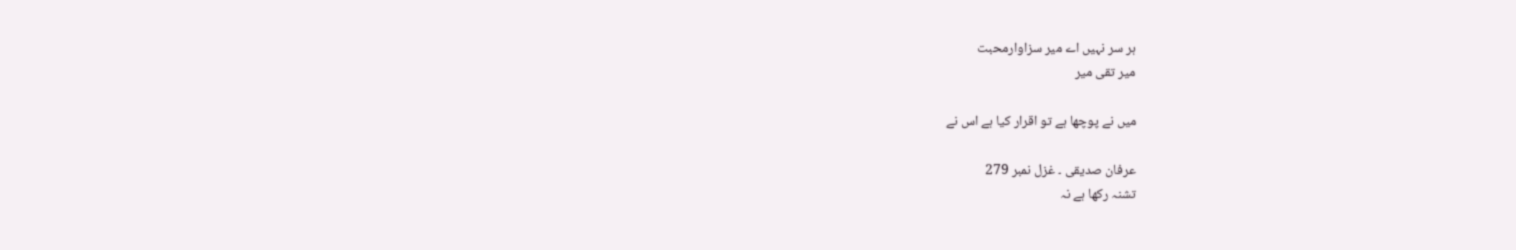ہر سر نہیں اے میر سزاوارمحبت
میر تقی میر

میں نے پوچھا ہے تو اقرار کیا ہے اس نے

عرفان صدیقی ۔ غزل نمبر 279
تشنہ رکھا ہے نہ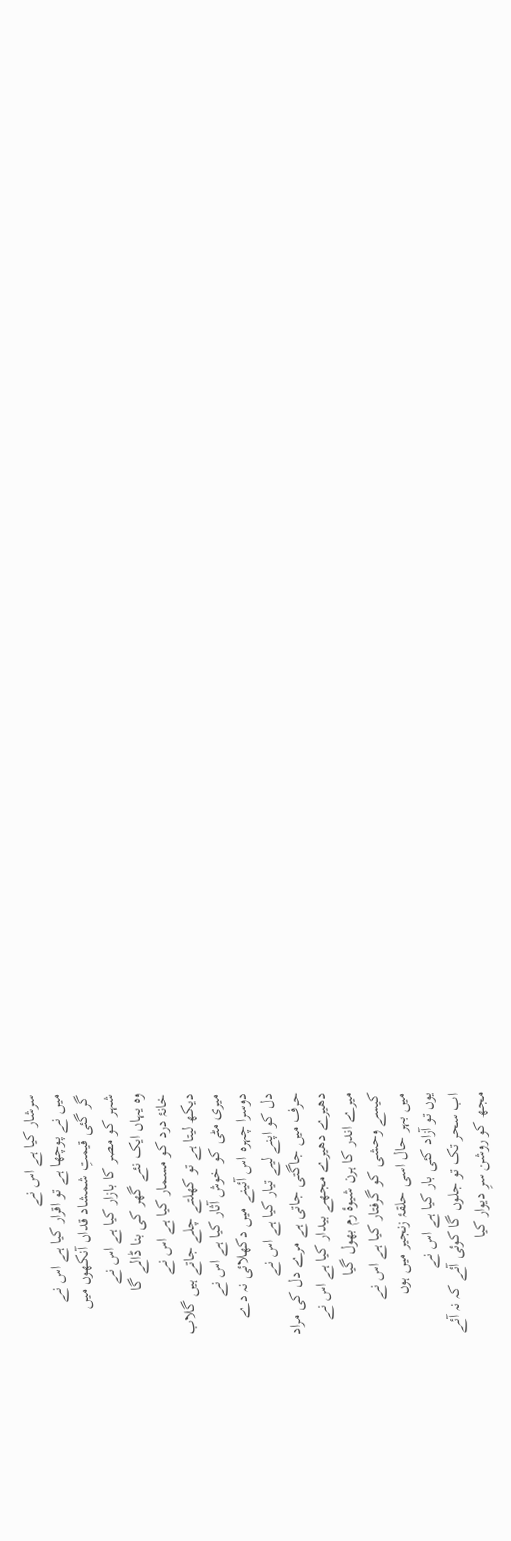سرشار کیا ہے اس نے
میں نے پوچھا ہے تو اقرار کیا ہے اس نے
گر گئی قیمتِ شمشاد قداں آنکھوں میں
شہر کو مصر کا بازار کیا ہے اس نے
وہ یہاں ایک نئے گھر کی بنا ڈالے گا
خانۂ درد کو مسمار کیا ہے اس نے
دیکھ لیتا ہے تو کھلتے چلے جاتے ہیں گلاب
میری مٹی کو خوش آثار کیا ہے اس نے
دوسرا چہرہ اس آئینے میں دکھلائی نہ دے
دل کو اپنے لیے تیار کیا ہے اس نے
حرف میں جاگتی جاتی ہے مرے دل کی مراد
دھیرے دھیرے مجھے بیدار کیا ہے اس نے
میرے اندر کا ہرن شیوۂ رم بھول گیا
کیسے وحشی کو گرفتار کیا ہے اس نے
میں بہر حال اسی حلقۂ زنجیر میں ہوں
یوں تو آزاد کئی بار کیا ہے اس نے
اب سحر تک تو جلوں گا کوئی آئے کہ نہ آئے
مجھ کو روشن سرِ دیوار کیا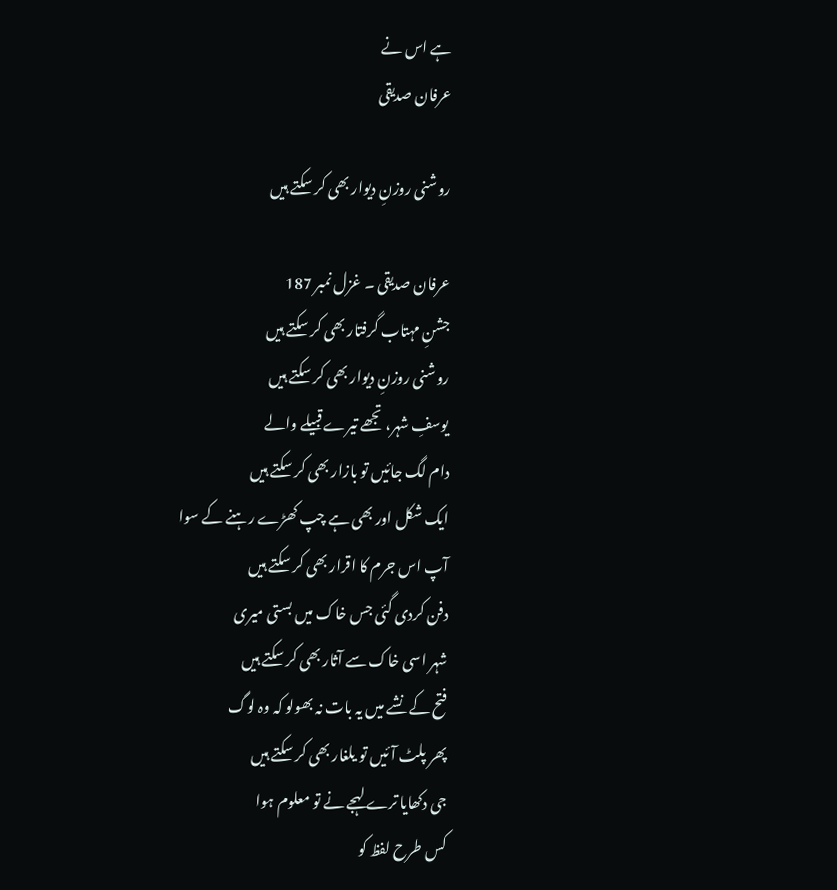ہے اس نے
عرفان صدیقی

روشنی روزنِ دیوار بھی کر سکتے ہیں

عرفان صدیقی ۔ غزل نمبر 187
جشنِ مہتاب گرفتار بھی کر سکتے ہیں
روشنی روزنِ دیوار بھی کر سکتے ہیں
یوسفِ شہر، تجھے تیرے قبیلے والے
دام لگ جائیں تو بازار بھی کر سکتے ہیں
ایک شکل اور بھی ہے چپ کھڑے رہنے کے سوا
آپ اس جرم کا اقرار بھی کر سکتے ہیں
دفن کردی گئی جس خاک میں بستی میری
شہر اسی خاک سے آثار بھی کر سکتے ہیں
فتح کے نشے میں یہ بات نہ بھولو کہ وہ لوگ
پھر پلٹ آئیں تو یلغار بھی کر سکتے ہیں
جی دکھایا ترے لہجے نے تو معلوم ہوا
کس طرح لفظ کو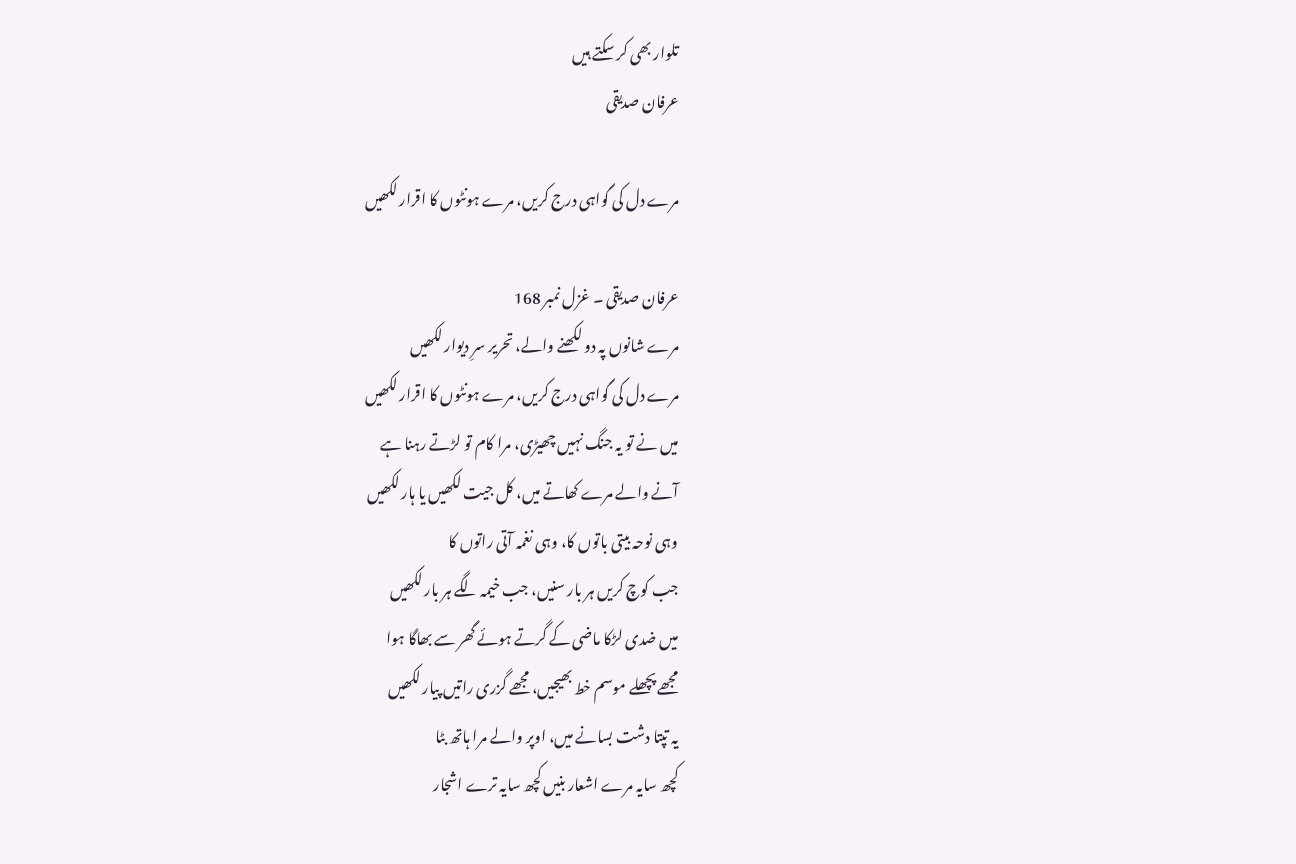تلوار بھی کر سکتے ہیں
عرفان صدیقی

مرے دل کی گواہی درج کریں، مرے ہونٹوں کا اقرار لکھیں

عرفان صدیقی ۔ غزل نمبر 168
مرے شانوں پہ دو لکھنے والے، تحریر سرِ دیوار لکھیں
مرے دل کی گواہی درج کریں، مرے ہونٹوں کا اقرار لکھیں
میں نے تو یہ جنگ نہیں چھیڑی، مرا کام تو لڑتے رہنا ہے
آنے والے مرے کھاتے میں، کل جیت لکھیں یا ہار لکھیں
وہی نوحہ بیتی باتوں کا، وہی نغمہ آتی راتوں کا
جب کوچ کریں ہر بار سنیں، جب خیمہ لگے ہر بار لکھیں
میں ضدی لڑکا ماضی کے گرتے ہوئے گھر سے بھاگا ہوا
مجھے پچھلے موسم خط بھیجیں، مجھے گزری راتیں پیار لکھیں
یہ تپتا دشت بسانے میں، اوپر والے مرا ہاتھ بٹا
کچھ سایہ مرے اشعار بنیں کچھ سایہ ترے اشجار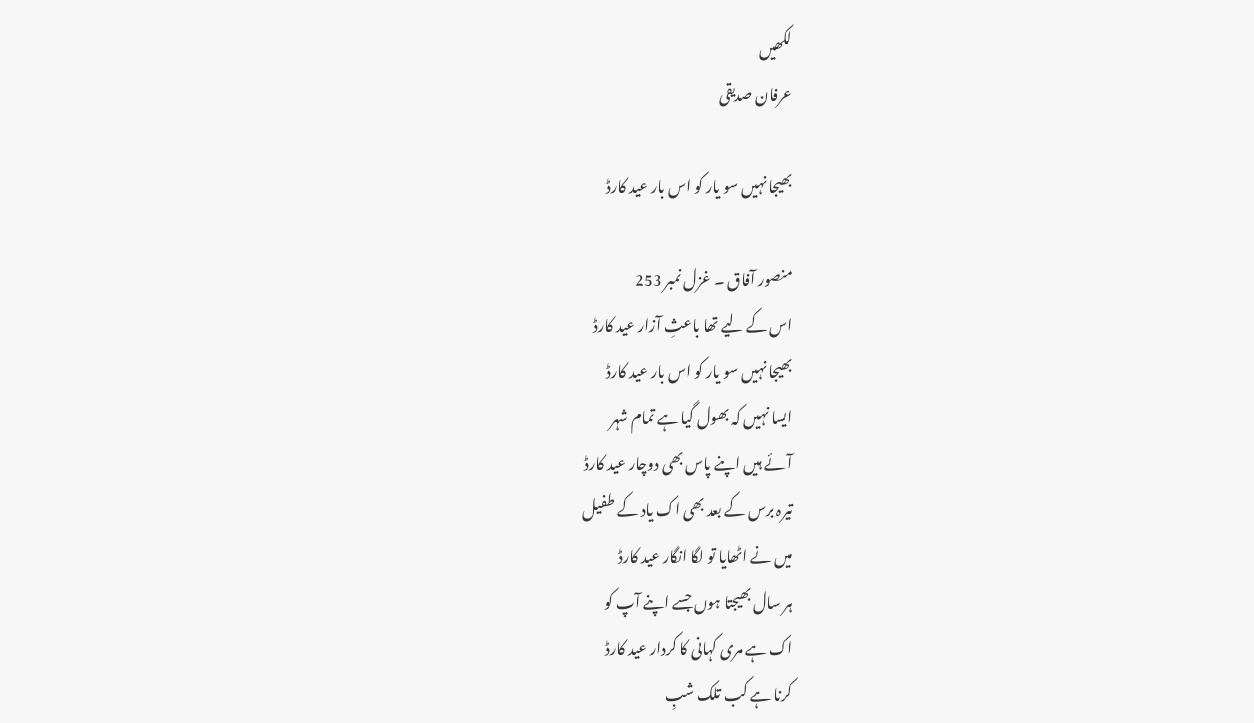لکھیں
عرفان صدیقی

بھیجا نہیں سو یار کو اس بار عید کارڈ

منصور آفاق ۔ غزل نمبر 253
اس کے لیے تھا باعثِ آزار عید کارڈ
بھیجا نہیں سو یار کو اس بار عید کارڈ
ایسا نہیں کہ بھول گیا ہے تمام شہر
آئے ہیں اپنے پاس بھی دوچار عید کارڈ
تیرہ برس کے بعد بھی اک یاد کے طفیل
میں نے اٹھایا تو لگا انگار عید کارڈ
ہر سال بھیجتا ہوں جسے اپنے آپ کو
اک ہے مری کہانی کا کردار عید کارڈ
کرنا ہے کب تلک شبِ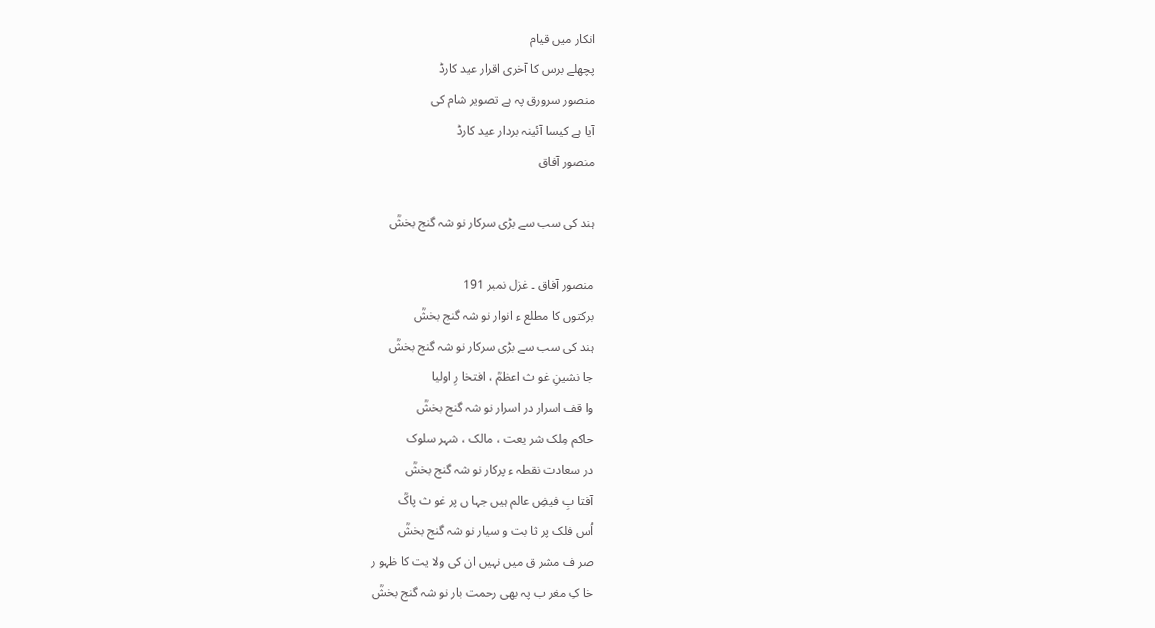انکار میں قیام
پچھلے برس کا آخری اقرار عید کارڈ
منصور سرورق پہ ہے تصویر شام کی
آیا ہے کیسا آئینہ بردار عید کارڈ
منصور آفاق

ہند کی سب سے بڑی سرکار نو شہ گنج بخشؒ

منصور آفاق ۔ غزل نمبر 191
برکتوں کا مطلع ء انوار نو شہ گنج بخشؒ
ہند کی سب سے بڑی سرکار نو شہ گنج بخشؒ
جا نشینِ غو ث اعظمؒ ، افتخا رِ اولیا
وا قف اسرار در اسرار نو شہ گنج بخشؒ
حاکم مِلک شر یعت ، مالک ، شہر سلوک
در سعادت نقطہ ء پرکار نو شہ گنج بخشؒ
آفتا بِ فیضِ عالم ہیں جہا ں پر غو ث پاکؒ
اُس فلک پر ثا بت و سیار نو شہ گنج بخشؒ
صر ف مشر ق میں نہیں ان کی ولا یت کا ظہو ر
خا کِ مغر ب پہ بھی رحمت بار نو شہ گنج بخشؒ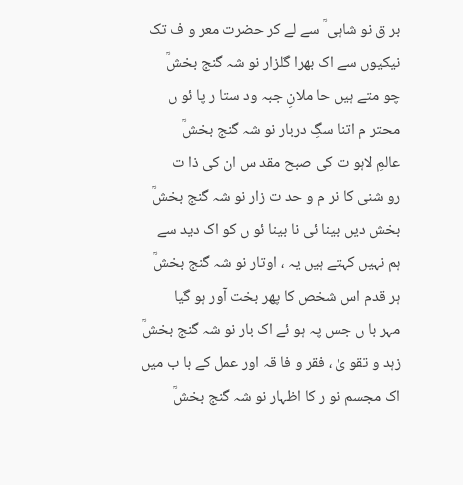بر ق نو شاہی ؒ سے لے کر حضرت معر و ف تک
نیکیوں سے اک بھرا گلزار نو شہ گنج بخشؒ
چو متے ہیں حا ملانِ جبہ ود ستا ر پا ئو ں
محتر م اتنا سگِ دربار نو شہ گنج بخشؒ
عالمِ لاہو ت کی صبح مقد س ان کی ذا ت
رو شنی کا نر م و حد ت زار نو شہ گنج بخشؒ
بخش دیں بینا ئی نا بینا ئو ں کو اک دید سے
ہم نہیں کہتے ہیں یہ ، اوتار نو شہ گنج بخشؒ
ہر قدم اس شخص کا پھر بخت آور ہو گیا
مہر با ں جس پہ ہو ئے اک بار نو شہ گنج بخشؒ
زہد و تقو یٰ ، فقر و فا قہ اور عمل کے با ب میں
اک مجسم نو ر کا اظہار نو شہ گنج بخشؒ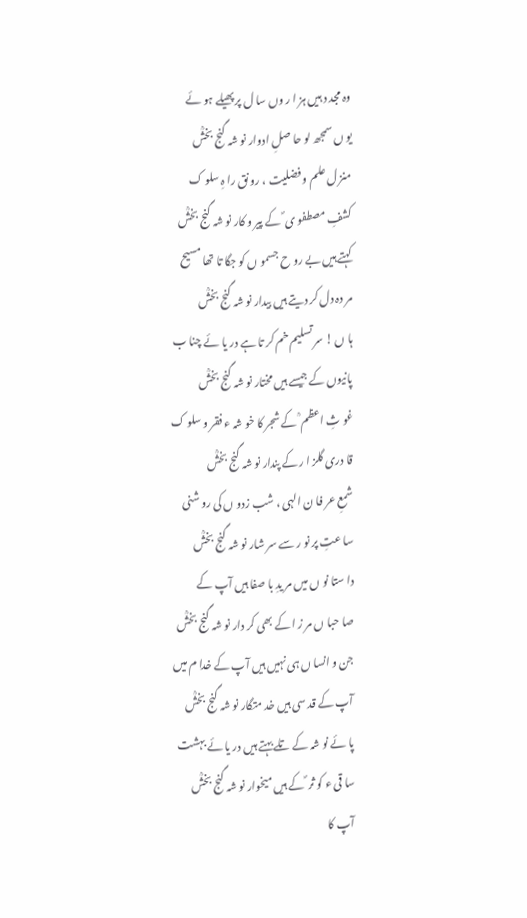وہ مجد د ہیں ہز ا ر وں سا ل پر پھیلے ہو ئے
یو ں سمجھ لو حا صلِ ادوار نو شہ گنج بخشؒ
منز ل علم و فضلیت ، رو نق را ہِ سلو ک
کشفِ مصطفو ی ؐ کے پیر و کار نو شہ گنج بخشؒ
کہتے ہیں بے رو ح جسمو ں کو جگا تا تھا مسیح
مر دہ دل کر دیتے ہیں بیدار نو شہ گنج بخشؒ
ہا ں ! سر تسلیم خم کر تا ہے در یا ئے چنا ب
پانیوں کے جیسے ہیں مختار نو شہ گنج بخشؒ
غو ثِ اعظم ؒ کے شجر کا خو شہ ء فقر و سلو ک
قا دری گلز ا ر کے پندار نو شہ گنج بخشؒ
شمعِ عر فا ن الہی ، شب زدو ں کی رو شنی
سا عتِ پر نو ر سے سر شار نو شہ گنج بخشؒ
دا ستا نو ں میں مر یدِ با صفا ہیں آپ کے
صا حبا ں مر ز ا کے بھی کر دار نو شہ گنج بخشؒ
جن و انسا ں ہی نہیں ہیں آپ کے خدا م میں
آپ کے قد سی ہیں خد متگار نو شہ گنج بخشؒ
پا ئے نو شہ کے تلے بہتے ہیں در یا ئے بہشت
سا قی ء کو ثر ؐ کے ہیں میخوار نو شہ گنج بخشؒ
آپ کا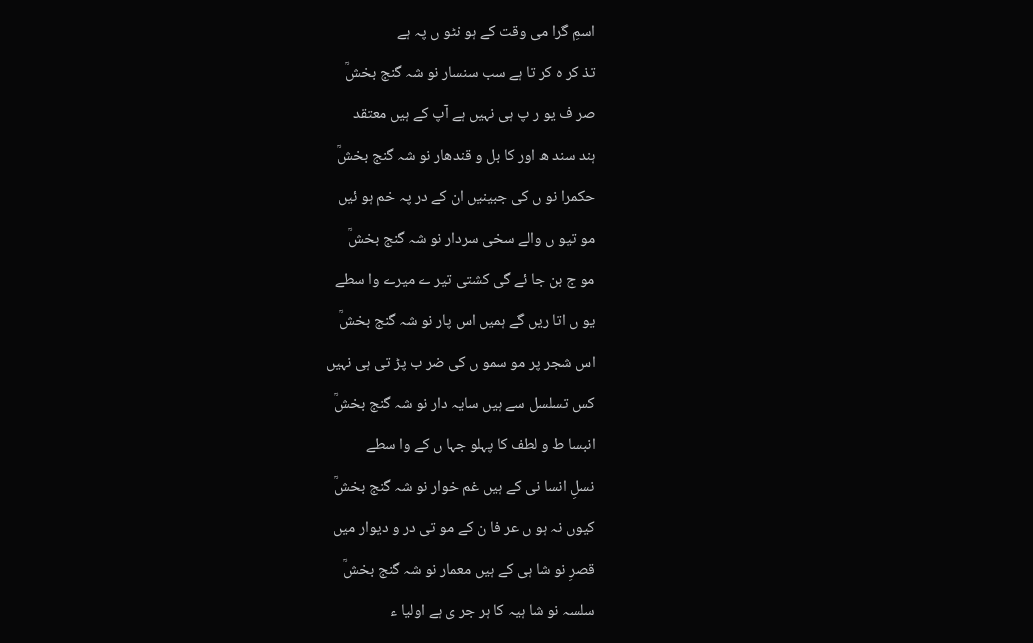اسمِ گرا می وقت کے ہو نٹو ں پہ ہے
تذ کر ہ کر تا ہے سب سنسار نو شہ گنج بخشؒ
صر ف یو ر پ ہی نہیں ہے آپ کے ہیں معتقد
ہند سند ھ اور کا بل و قندھار نو شہ گنج بخشؒ
حکمرا نو ں کی جبینیں ان کے در پہ خم ہو ئیں
مو تیو ں والے سخی سردار نو شہ گنج بخشؒ
مو ج بن جا ئے گی کشتی تیر ے میرے وا سطے
یو ں اتا ریں گے ہمیں اس پار نو شہ گنج بخشؒ
اس شجر پر مو سمو ں کی ضر ب پڑ تی ہی نہیں
کس تسلسل سے ہیں سایہ دار نو شہ گنج بخشؒ
انبسا ط و لطف کا پہلو جہا ں کے وا سطے
نسلِ انسا نی کے ہیں غم خوار نو شہ گنج بخشؒ
کیوں نہ ہو ں عر فا ن کے مو تی در و دیوار میں
قصرِ نو شا ہی کے ہیں معمار نو شہ گنج بخشؒ
سلسہ نو شا ہیہ کا ہر جر ی ہے اولیا ء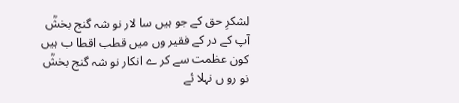لشکرِ حق کے جو ہیں سا لار نو شہ گنج بخشؒ
آپ کے در کے فقیر وں میں قطب اقطا ب ہیں
کون عظمت سے کر ے انکار نو شہ گنج بخشؒ
نو رو ں نہلا ئے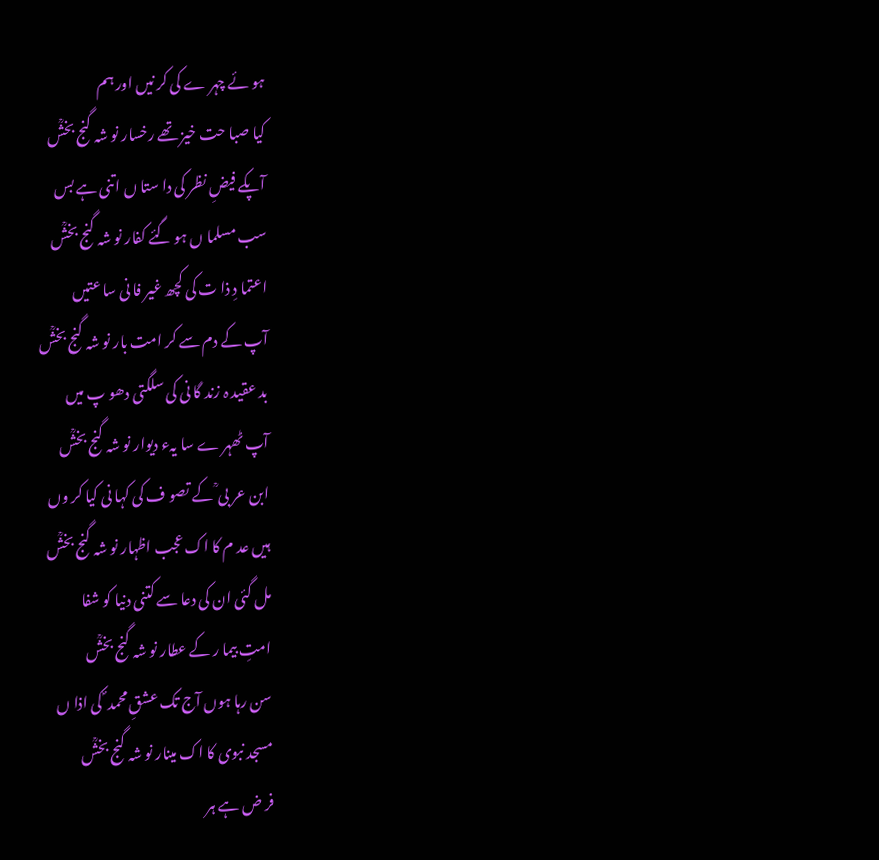ہو ئے چہر ے کی کر نیں اور ہم
کیا صبا حت خیز تھے رخسار نو شہ گنج بخشؒ
آپکے فیضِ نظر کی دا ستا ں اتنی ہے بس
سب مسلما ں ہو گئے کفار نو شہ گنج بخشؒ
اعتما دِ ذا ت کی کچھ غیر فا نی سا عتیں
آپ کے دم سے کر امت بار نو شہ گنج بخشؒ
بد عقید ہ زند گا نی کی سلگتی دھو پ میں
آپ ٹھہر ے سا یہء دیوار نو شہ گنج بخشؒ
ابن عر بی ؒ کے تصو ف کی کہا نی کیا کر وں
ہیں عد م کا اک عجب اظہار نو شہ گنج بخشؒ
مل گئی ان کی دعا سے کتنی دنیا کو شفا
امتِ بیما ر کے عطار نو شہ گنج بخشؒ
سن رہا ہوں آج تک عشقِ محمد ؐ کی اذا ں
مسجد نبوی کا اک مینار نو شہ گنج بخشؒ
فر ض ہے ہر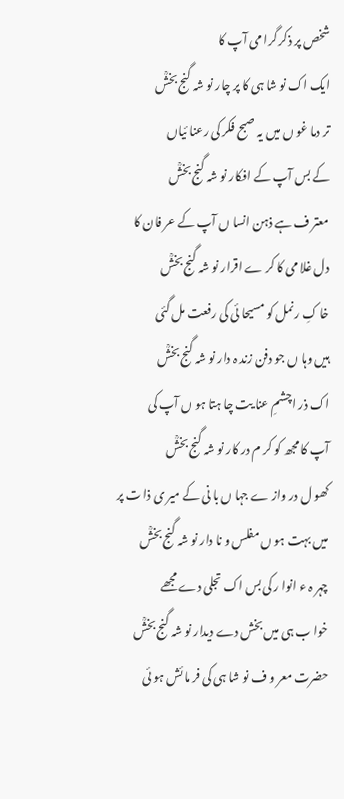شخص پر ذکر گرا می آپ کا
ایک اک نو شا ہی کا پر چار نو شہ گنج بخشؒ
تر دما غو ں میں یہ صبح فکر کی رعنا ئیاں
کے بس آپ کے افکار نو شہ گنج بخشؒ
معتر ف ہے ذہن انسا ں آپ کے عر فان کا
دل غلا می کا کر ے اقرار نو شہ گنج بخشؒ
خا کِ رنمل کو مسیحا ئی کی رفعت مل گئی
ہیں وہا ں جو دفن زند ہ دار نو شہ گنج بخشؒ
اک ذر اچشمِ عنا یت چا ہتا ہو ں آپ کی
آپ کا مجھ کو کر م در کار نو شہ گنج بخشؒ
کھو ل در واز ے جہا ں با نی کے میر ی ذا ت پر
میں بہت ہو ں مفلس و نا دار نو شہ گنج بخشؒ
چہر ہ ء انوا ر کی بس اک تجلی دے مجھے
خوا ب ہی میں بخش دے دیدار نو شہ گنج بخشؒ
حضرت معر و ف نو شا ہی کی فر ما ئش ہو ئی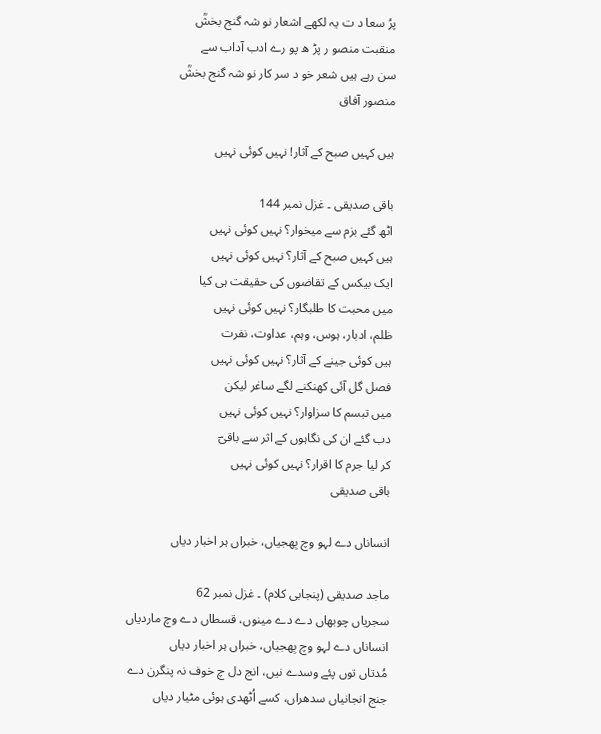پرُ سعا د ت یہ لکھے اشعار نو شہ گنج بخشؒ
منقبت منصو ر پڑ ھ پو رے ادب آداب سے
سن رہے ہیں شعر خو د سر کار نو شہ گنج بخشؒ
منصور آفاق

ہیں کہیں صبح کے آثار! نہیں کوئی نہیں

باقی صدیقی ۔ غزل نمبر 144
اٹھ گئے بزم سے میخوار؟ نہیں کوئی نہیں
ہیں کہیں صبح کے آثار؟ نہیں کوئی نہیں
ایک بیکس کے تقاضوں کی حقیقت ہی کیا
میں محبت کا طلبگار؟ نہیں کوئی نہیں
ظلم، ادبار، ہوس، وہم، عداوت، نفرت
ہیں کوئی جینے کے آثار؟ نہیں کوئی نہیں
فصل گل آئی کھنکنے لگے ساغر لیکن
میں تبسم کا سزاوار؟ نہیں کوئی نہیں
دب گئے ان کی نگاہوں کے اثر سے باقیؔ
کر لیا جرم کا اقرار؟ نہیں کوئی نہیں
باقی صدیقی

انساناں دے لہو وچ بِھجیاں، خبراں ہر اخبار دیاں

ماجد صدیقی (پنجابی کلام) ۔ غزل نمبر 62
سجریاں چوبھاں دے دے مینوں، قسطاں دے وچ ماردیاں
انساناں دے لہو وچ بِھجیاں، خبراں ہر اخبار دیاں
مُدتاں توں پئے وسدے نیں، انج دل چ خوف نہ پنگرن دے
جنج انجانیاں سدھراں، کسے اُٹھدی ہوئی مٹیار دیاں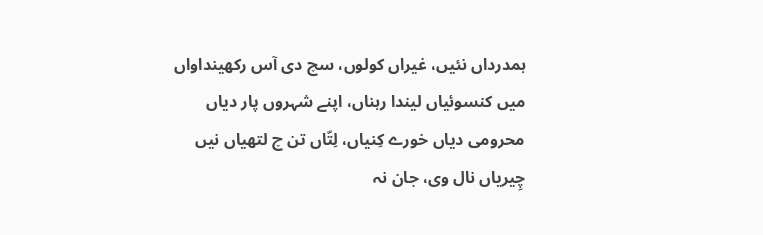ہمدرداں نئیں، غیراں کولوں، سچ دی آس رکھینداواں
میں کنسوئیاں لیندا رہناں، اپنے شہروں پار دیاں
محرومی دیاں خورے کِنیاں، لِتّاں تن چ لتھیاں نیں
چِیریاں نال وی، جان نہ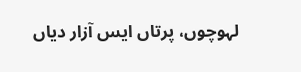لہوچوں، پرتاں ایس آزار دیاں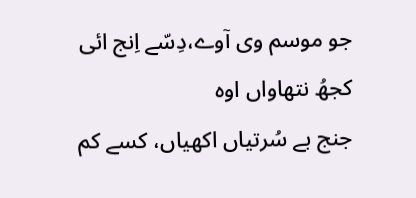جو موسم وی آوے،دِسّے اِنج ائی کجھُ نتھاواں اوہ
جنج بے سُرتیاں اکھیاں، کسے کم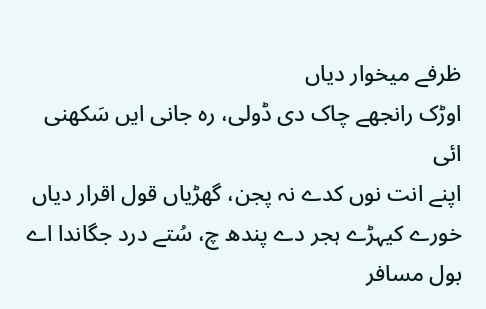ظرفے میخوار دیاں
اوڑک رانجھے چاک دی ڈولی، رہ جانی ایں سَکھنی ائی
اپنے انت نوں کدے نہ پجن، گھڑیاں قول اقرار دیاں
خورے کیہڑے ہجر دے پندھ چ، سُتے درد جگاندا اے
بول مسافر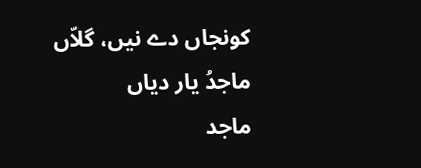کونجاں دے نیں، گلاّں ماجدُ یار دیاں
ماجد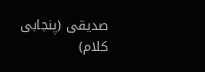صدیقی (پنجابی کلام)